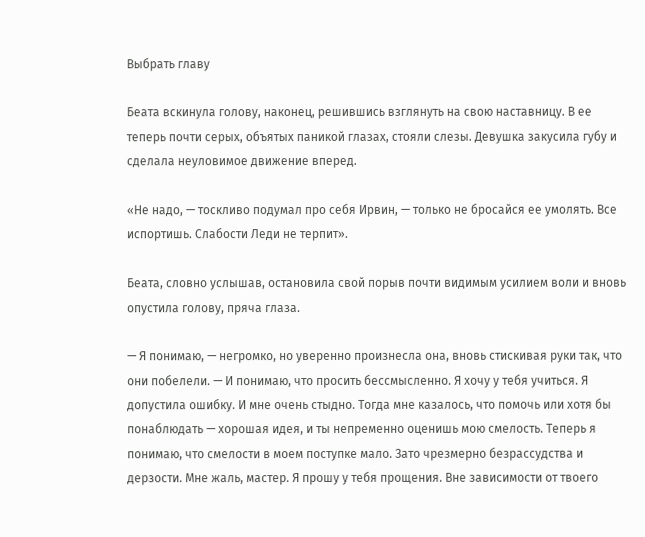Выбрать главу

Беата вскинула голову, наконец, решившись взглянуть на свою наставницу. В ее теперь почти серых, объятых паникой глазах, стояли слезы. Девушка закусила губу и сделала неуловимое движение вперед.

«Не надо, — тоскливо подумал про себя Ирвин, — только не бросайся ее умолять. Все испортишь. Слабости Леди не терпит».

Беата, словно услышав, остановила свой порыв почти видимым усилием воли и вновь опустила голову, пряча глаза.

— Я понимаю, — негромко, но уверенно произнесла она, вновь стискивая руки так, что они побелели. — И понимаю, что просить бессмысленно. Я хочу у тебя учиться. Я допустила ошибку. И мне очень стыдно. Тогда мне казалось, что помочь или хотя бы понаблюдать — хорошая идея, и ты непременно оценишь мою смелость. Теперь я понимаю, что смелости в моем поступке мало. Зато чрезмерно безрассудства и дерзости. Мне жаль, мастер. Я прошу у тебя прощения. Вне зависимости от твоего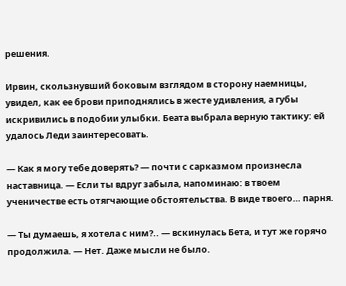решения.

Ирвин, скользнувший боковым взглядом в сторону наемницы, увидел, как ее брови приподнялись в жесте удивления, а губы искривились в подобии улыбки. Беата выбрала верную тактику: ей удалось Леди заинтересовать.

— Как я могу тебе доверять? — почти с сарказмом произнесла наставница. — Если ты вдруг забыла, напоминаю: в твоем ученичестве есть отягчающие обстоятельства. В виде твоего… парня.

— Ты думаешь, я хотела с ним?.. — вскинулась Бета, и тут же горячо продолжила. — Нет. Даже мысли не было.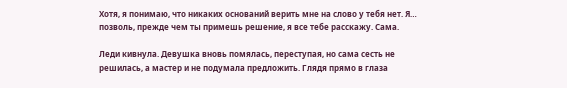Хотя, я понимаю, что никаких оснований верить мне на слово у тебя нет. Я… позволь, прежде чем ты примешь решение, я все тебе расскажу. Сама.

Леди кивнула. Девушка вновь помялась, переступая, но сама сесть не решилась, а мастер и не подумала предложить. Глядя прямо в глаза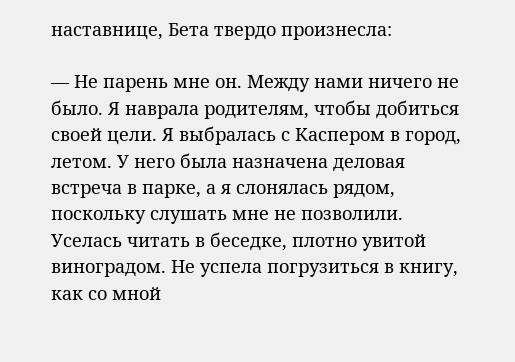наставнице, Бета твердо произнесла:

— Не парень мне он. Между нами ничего не было. Я наврала родителям, чтобы добиться своей цели. Я выбралась с Каспером в город, летом. У него была назначена деловая встреча в парке, а я слонялась рядом, поскольку слушать мне не позволили. Уселась читать в беседке, плотно увитой виноградом. Не успела погрузиться в книгу, как со мной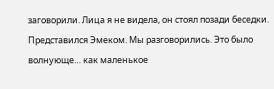заговорили. Лица я не видела, он стоял позади беседки. Представился Эмеком. Мы разговорились. Это было волнующе… как маленькое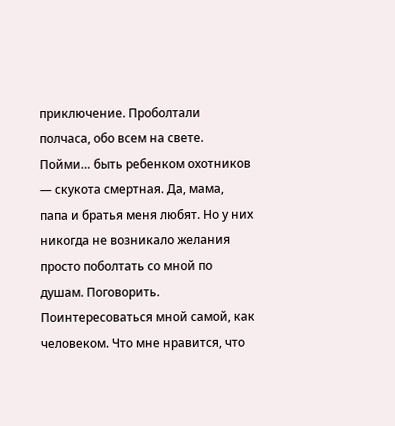приключение. Проболтали полчаса, обо всем на свете. Пойми… быть ребенком охотников — скукота смертная. Да, мама, папа и братья меня любят. Но у них никогда не возникало желания просто поболтать со мной по душам. Поговорить. Поинтересоваться мной самой, как человеком. Что мне нравится, что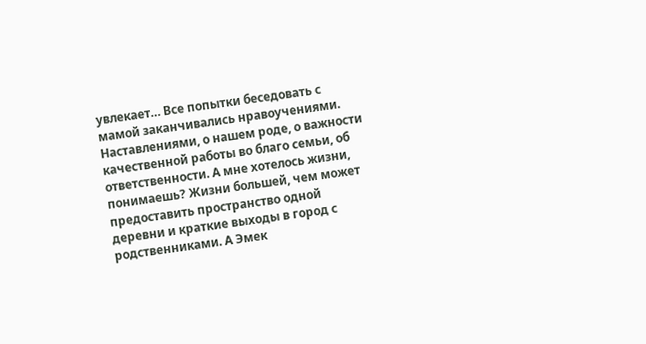увлекает… Все попытки беседовать с мамой заканчивались нравоучениями. Наставлениями, о нашем роде, о важности качественной работы во благо семьи, об ответственности. А мне хотелось жизни, понимаешь? Жизни большей, чем может предоставить пространство одной деревни и краткие выходы в город с родственниками. А Эмек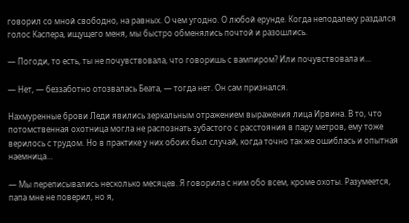говорил со мной свободно, на равных. О чем угодно. О любой ерунде. Когда неподалеку раздался голос Каспера, ищущего меня, мы быстро обменялись почтой и разошлись.

— Погоди, то есть, ты не почувствовала, что говоришь с вампиром? Или почувствовала и…

— Нет, — беззаботно отозвалась Беата, — тогда нет. Он сам признался.

Нахмуренные брови Леди явились зеркальным отражением выражения лица Ирвина. В то, что потомственная охотница могла не распознать зубастого с расстояния в пару метров, ему тоже верилось с трудом. Но в практике у них обоих был случай, когда точно так же ошиблась и опытная наемница…

— Мы переписывались несколько месяцев. Я говорила с ним обо всем, кроме охоты. Разумеется, папа мне не поверил, но я,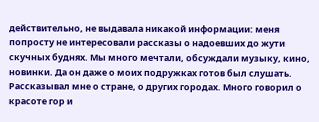действительно, не выдавала никакой информации: меня попросту не интересовали рассказы о надоевших до жути скучных буднях. Мы много мечтали, обсуждали музыку, кино, новинки. Да он даже о моих подружках готов был слушать. Рассказывал мне о стране, о других городах. Много говорил о красоте гор и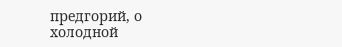предгорий, о холодной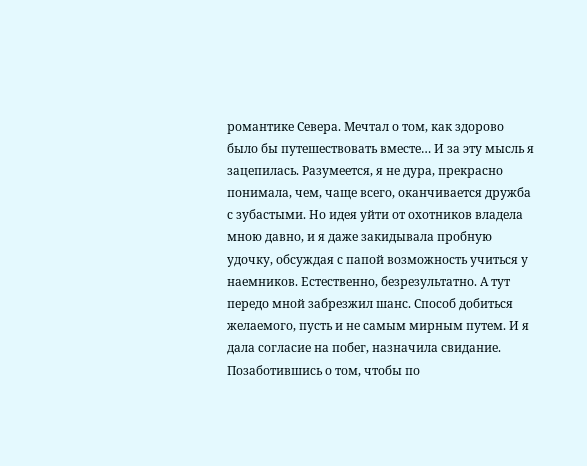романтике Севера. Мечтал о том, как здорово было бы путешествовать вместе… И за эту мысль я зацепилась. Разумеется, я не дура, прекрасно понимала, чем, чаще всего, оканчивается дружба с зубастыми. Но идея уйти от охотников владела мною давно, и я даже закидывала пробную удочку, обсуждая с папой возможность учиться у наемников. Естественно, безрезультатно. А тут передо мной забрезжил шанс. Способ добиться желаемого, пусть и не самым мирным путем. И я дала согласие на побег, назначила свидание. Позаботившись о том, чтобы по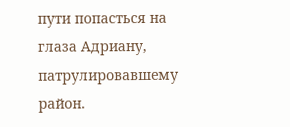пути попасться на глаза Адриану, патрулировавшему район.